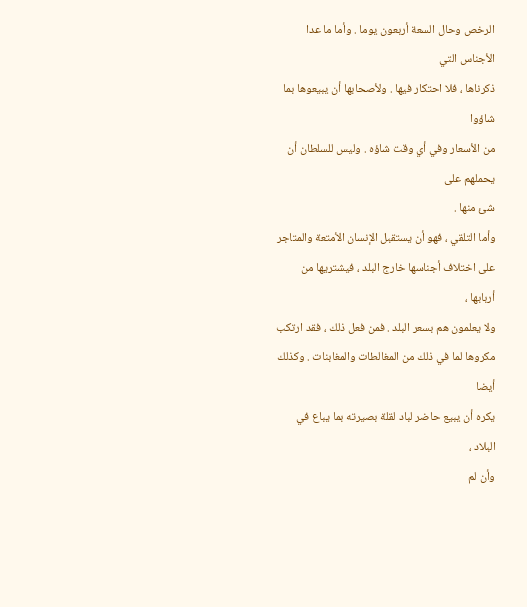الرخص وحال السعة أربعون يوما . وأما ما عدا الأجناس التي
ذكرناها ، فلا احتكار فيها . ولأصحابها أن يبيعوها بما شاؤوا
من الأسعار وفي أي وقت شاؤه . وليس للسلطان أن يحملهم على
شئ منها .
وأما التلقي ، فهو أن يستقبل الإنسان الأمتعة والمتاجر
على اختلاف أجناسها خارج البلد ، فيشتريها من أربابها ،
ولا يعلمون هم بسعر البلد . فمن فعل ذلك ، فقد ارتكب
مكروها لما في ذلك من المغالطات والمغابنات . وكذلك أيضا
يكره أن يبيع حاضر لباد لقلة بصيرته بما يباع في البلاد ،
وأن لم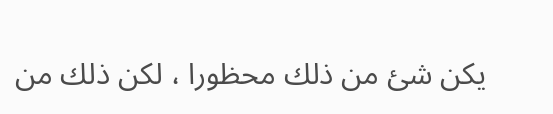يكن شئ من ذلك محظورا ، لكن ذلك من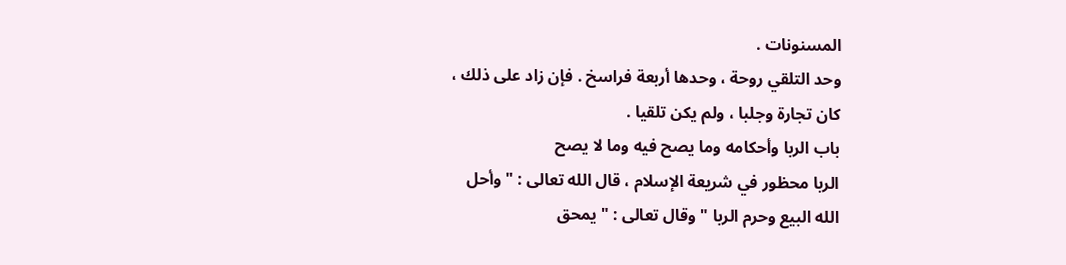المسنونات .
وحد التلقي روحة ، وحدها أربعة فراسخ . فإن زاد على ذلك ،
كان تجارة وجلبا ، ولم يكن تلقيا .
باب الربا وأحكامه وما يصح فيه وما لا يصح
الربا محظور في شريعة الإسلام ، قال الله تعالى : " وأحل
الله البيع وحرم الربا " وقال تعالى : " يمحق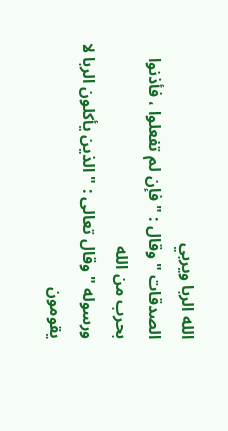الله الربا ويربي
الصدقات " وقال : " فإن لم تفعلوا ، فأذنوا بحرب من الله
ورسوله " وقال تعالى : " الذين يأكلون الربا لا يقومون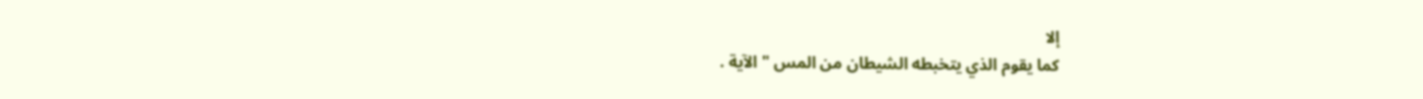إلا
كما يقوم الذي يتخبطه الشيطان من المس " الآية .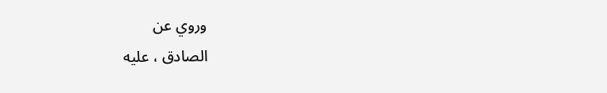وروي عن
الصادق ، عليه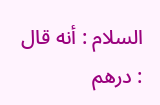السلام : أنه قال : درهم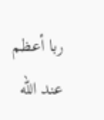ربا أعظم عند الله